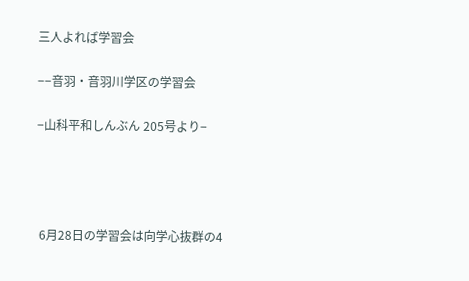三人よれば学習会

−−音羽・音羽川学区の学習会

−山科平和しんぶん 205号より−




 6月28日の学習会は向学心抜群の4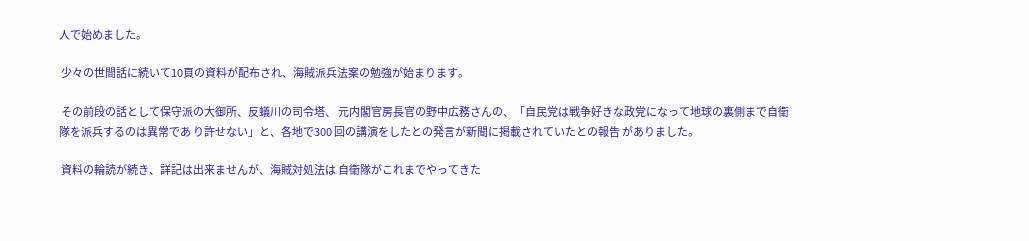人で始めました。

 少々の世間話に続いて10頁の資料が配布され、海賊派兵法案の勉強が始まります。

 その前段の話として保守派の大御所、反蟻川の司令塔、 元内閣官房長官の野中広務さんの、「自民党は戦争好きな政党になって地球の裏側まで自衛隊を派兵するのは異常であ り許せない」と、各地で300 回の講演をしたとの発言が新聞に掲載されていたとの報告 がありました。

 資料の輪読が続き、詳記は出来ませんが、海賊対処法は 自衛隊がこれまでやってきた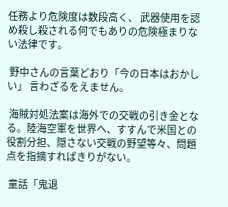任務より危険度は数段高く、 武器使用を認め殺し殺される何でもありの危険極まりない法律です。

 野中さんの言葉どおり「今の日本はおかしい」 言わざるをえません。

 海賊対処法案は海外での交戦の引き金となる。陸海空軍を世界へ、すすんで米国との役割分担、隠さない交戦の野望等々、問題点を指摘すればきりがない。

 童話「鬼退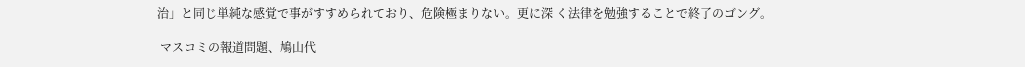治」と同じ単純な感覚で事がすすめられており、危険極まりない。更に深 く法律を勉強することで終了のゴング。

 マスコミの報道問題、鳩山代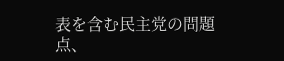表を含む民主党の問題点、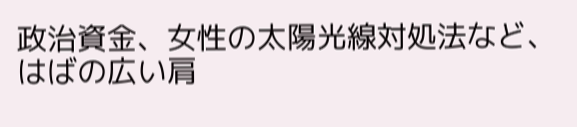政治資金、女性の太陽光線対処法など、はばの広い肩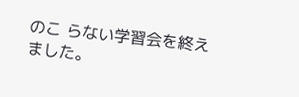のこ らない学習会を終えました。